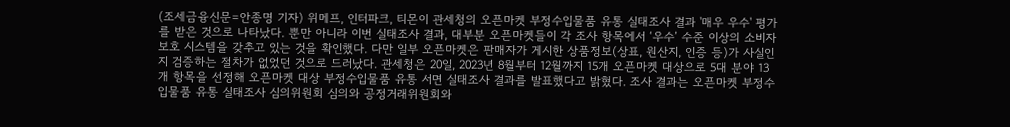(조세금융신문=안종명 기자) 위메프, 인터파크, 티몬이 관세청의 오픈마켓 부정수입물품 유통 실태조사 결과 '매우 우수' 평가를 받은 것으로 나타났다. 뿐만 아니라 이번 실태조사 결과, 대부분 오픈마켓들이 각 조사 항목에서 ‘우수’ 수준 이상의 소비자 보호 시스템을 갖추고 있는 것을 확인했다. 다만 일부 오픈마켓은 판매자가 게시한 상품정보(상표, 원산지, 인증 등)가 사실인지 검증하는 절차가 없었던 것으로 드러났다. 관세청은 20일, 2023년 8월부터 12월까지 15개 오픈마켓 대상으로 5대 분야 13개 항목을 선정해 오픈마켓 대상 부정수입물품 유통 서면 실태조사 결과를 발표했다고 밝혔다. 조사 결과는 오픈마켓 부정수입물품 유통 실태조사 심의위원회 심의와 공정거래위원회와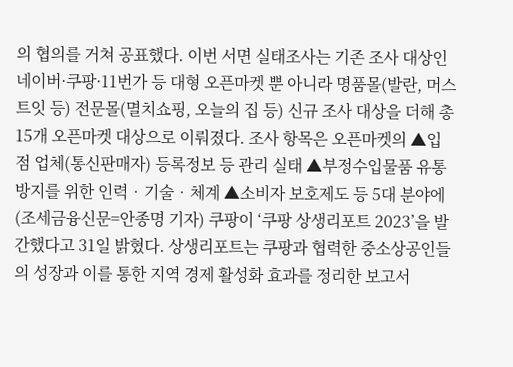의 협의를 거쳐 공표했다. 이번 서면 실태조사는 기존 조사 대상인 네이버·쿠팡·11번가 등 대형 오픈마켓 뿐 아니라 명품몰(발란, 머스트잇 등) 전문몰(멸치쇼핑, 오늘의 집 등) 신규 조사 대상을 더해 총 15개 오픈마켓 대상으로 이뤄졌다. 조사 항목은 오픈마켓의 ▲입점 업체(통신판매자) 등록정보 등 관리 실태 ▲부정수입물품 유통 방지를 위한 인력‧기술‧체계 ▲소비자 보호제도 등 5대 분야에
(조세금융신문=안종명 기자) 쿠팡이 ‘쿠팡 상생리포트 2023’을 발간했다고 31일 밝혔다. 상생리포트는 쿠팡과 협력한 중소상공인들의 성장과 이를 통한 지역 경제 활성화 효과를 정리한 보고서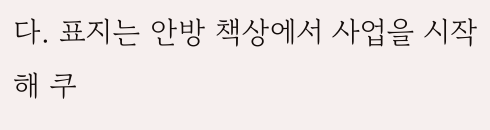다. 표지는 안방 책상에서 사업을 시작해 쿠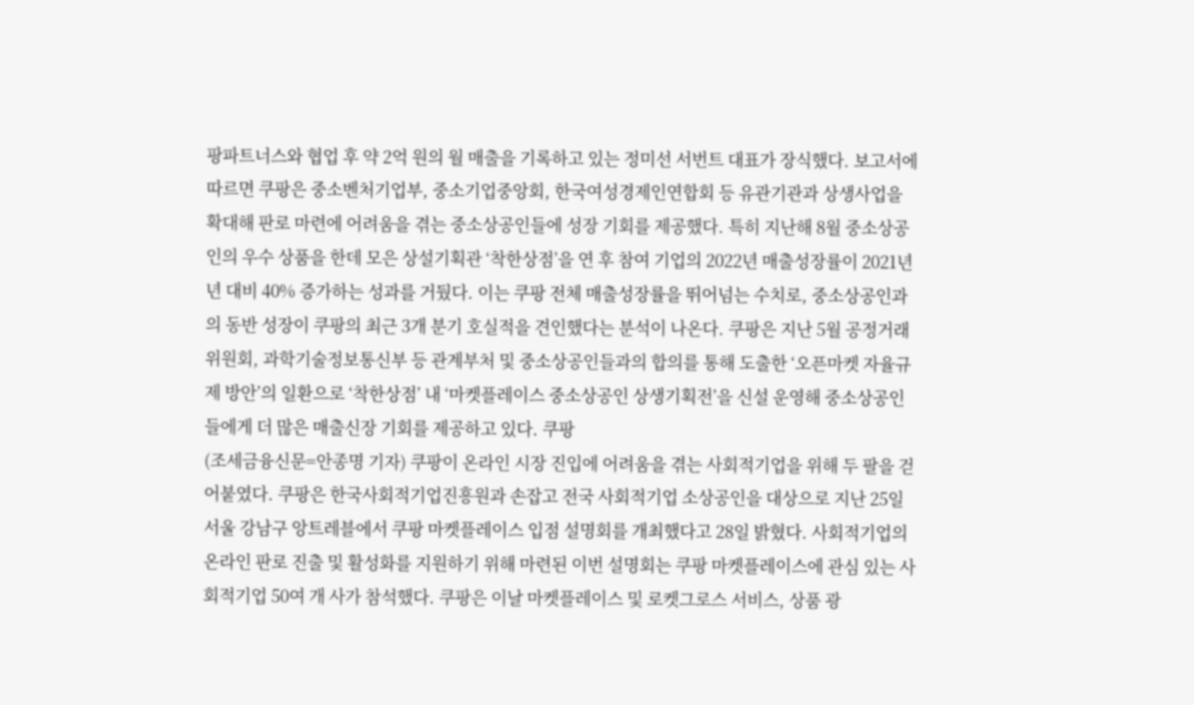팡파트너스와 협업 후 약 2억 원의 월 매출을 기록하고 있는 정미선 서번트 대표가 장식했다. 보고서에 따르면 쿠팡은 중소벤처기업부, 중소기업중앙회, 한국여성경제인연합회 등 유관기관과 상생사업을 확대해 판로 마련에 어려움을 겪는 중소상공인들에 성장 기회를 제공했다. 특히 지난해 8월 중소상공인의 우수 상품을 한데 모은 상설기획관 ‘착한상점’을 연 후 참여 기업의 2022년 매출성장률이 2021년년 대비 40% 증가하는 성과를 거뒀다. 이는 쿠팡 전체 매출성장률을 뛰어넘는 수치로, 중소상공인과의 동반 성장이 쿠팡의 최근 3개 분기 호실적을 견인했다는 분석이 나온다. 쿠팡은 지난 5월 공정거래위원회, 과학기술정보통신부 등 관계부처 및 중소상공인들과의 합의를 통해 도출한 ‘오픈마켓 자율규제 방안’의 일환으로 ‘착한상점’ 내 ‘마켓플레이스 중소상공인 상생기획전’을 신설 운영해 중소상공인들에게 더 많은 매출신장 기회를 제공하고 있다. 쿠팡
(조세금융신문=안종명 기자) 쿠팡이 온라인 시장 진입에 어려움을 겪는 사회적기업을 위해 두 팔을 걷어붙였다. 쿠팡은 한국사회적기업진흥원과 손잡고 전국 사회적기업 소상공인을 대상으로 지난 25일 서울 강남구 앙트레블에서 쿠팡 마켓플레이스 입점 설명회를 개최했다고 28일 밝혔다. 사회적기업의 온라인 판로 진출 및 활성화를 지원하기 위해 마련된 이번 설명회는 쿠팡 마켓플레이스에 관심 있는 사회적기업 50여 개 사가 참석했다. 쿠팡은 이날 마켓플레이스 및 로켓그로스 서비스, 상품 광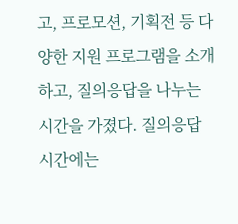고, 프로모션, 기획전 등 다양한 지원 프로그램을 소개하고, 질의응답을 나누는 시간을 가졌다. 질의응답 시간에는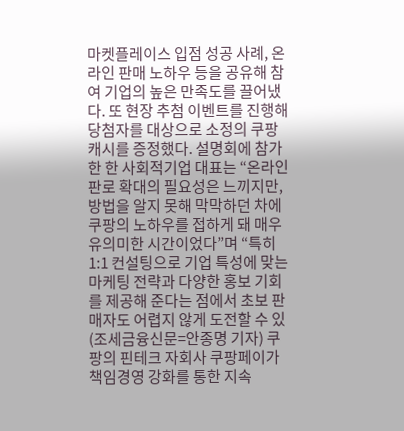마켓플레이스 입점 성공 사례, 온라인 판매 노하우 등을 공유해 참여 기업의 높은 만족도를 끌어냈다. 또 현장 추첨 이벤트를 진행해 당첨자를 대상으로 소정의 쿠팡캐시를 증정했다. 설명회에 참가한 한 사회적기업 대표는 “온라인 판로 확대의 필요성은 느끼지만, 방법을 알지 못해 막막하던 차에 쿠팡의 노하우를 접하게 돼 매우 유의미한 시간이었다”며 “특히 1:1 컨설팅으로 기업 특성에 맞는 마케팅 전략과 다양한 홍보 기회를 제공해 준다는 점에서 초보 판매자도 어렵지 않게 도전할 수 있
(조세금융신문=안종명 기자) 쿠팡의 핀테크 자회사 쿠팡페이가 책임경영 강화를 통한 지속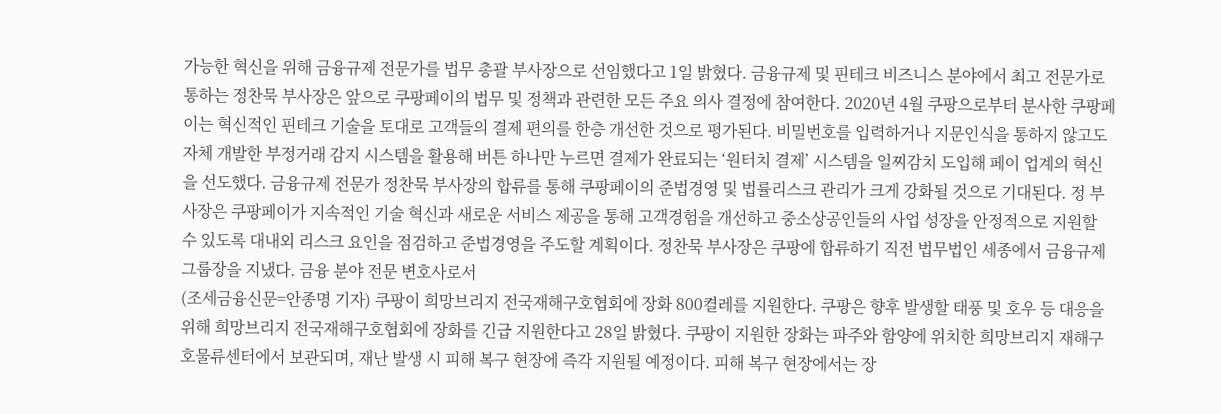가능한 혁신을 위해 금융규제 전문가를 법무 총괄 부사장으로 선임했다고 1일 밝혔다. 금융규제 및 핀테크 비즈니스 분야에서 최고 전문가로 통하는 정찬묵 부사장은 앞으로 쿠팡페이의 법무 및 정책과 관련한 모든 주요 의사 결정에 참여한다. 2020년 4월 쿠팡으로부터 분사한 쿠팡페이는 혁신적인 핀테크 기술을 토대로 고객들의 결제 편의를 한층 개선한 것으로 평가된다. 비밀번호를 입력하거나 지문인식을 통하지 않고도 자체 개발한 부정거래 감지 시스템을 활용해 버튼 하나만 누르면 결제가 완료되는 ‘원터치 결제’ 시스템을 일찌감치 도입해 페이 업계의 혁신을 선도했다. 금융규제 전문가 정찬묵 부사장의 합류를 통해 쿠팡페이의 준법경영 및 법률리스크 관리가 크게 강화될 것으로 기대된다. 정 부사장은 쿠팡페이가 지속적인 기술 혁신과 새로운 서비스 제공을 통해 고객경험을 개선하고 중소상공인들의 사업 성장을 안정적으로 지원할 수 있도록 대내외 리스크 요인을 점검하고 준법경영을 주도할 계획이다. 정찬묵 부사장은 쿠팡에 합류하기 직전 법무법인 세종에서 금융규제그룹장을 지냈다. 금융 분야 전문 변호사로서
(조세금융신문=안종명 기자) 쿠팡이 희망브리지 전국재해구호협회에 장화 800켤레를 지원한다. 쿠팡은 향후 발생할 태풍 및 호우 등 대응을 위해 희망브리지 전국재해구호협회에 장화를 긴급 지원한다고 28일 밝혔다. 쿠팡이 지원한 장화는 파주와 함양에 위치한 희망브리지 재해구호물류센터에서 보관되며, 재난 발생 시 피해 복구 현장에 즉각 지원될 예정이다. 피해 복구 현장에서는 장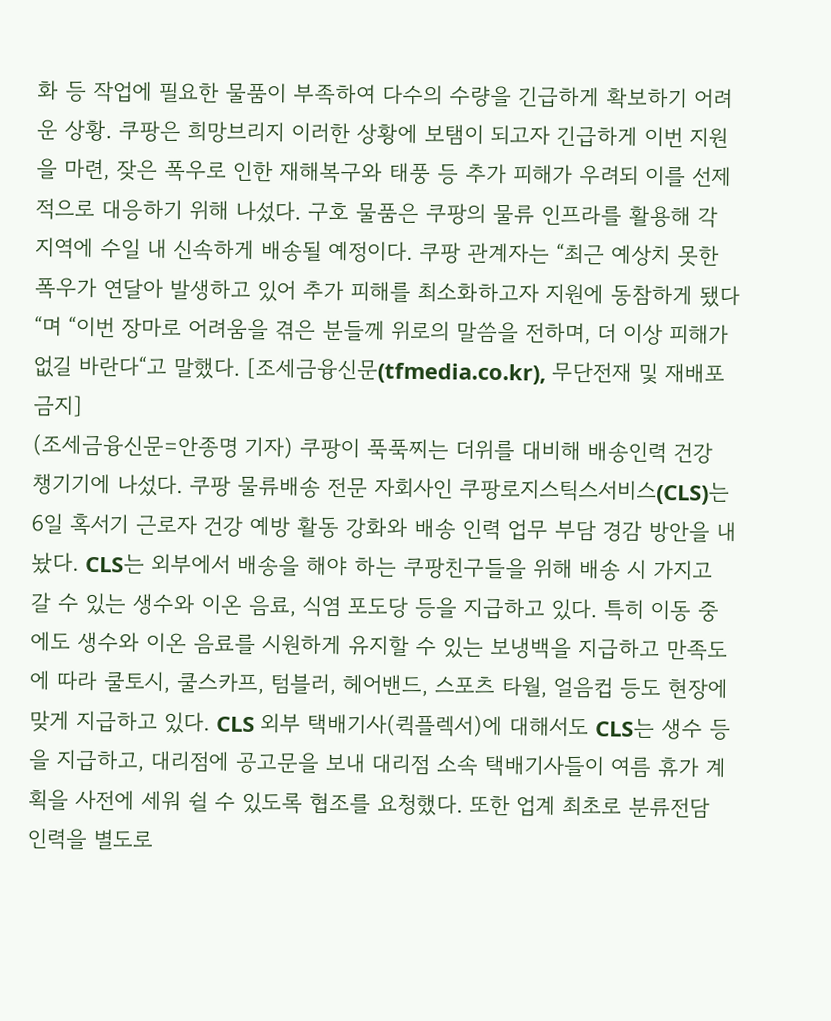화 등 작업에 필요한 물품이 부족하여 다수의 수량을 긴급하게 확보하기 어려운 상황. 쿠팡은 희망브리지 이러한 상황에 보탬이 되고자 긴급하게 이번 지원을 마련, 잦은 폭우로 인한 재해복구와 태풍 등 추가 피해가 우려되 이를 선제적으로 대응하기 위해 나섰다. 구호 물품은 쿠팡의 물류 인프라를 활용해 각 지역에 수일 내 신속하게 배송될 예정이다. 쿠팡 관계자는 “최근 예상치 못한 폭우가 연달아 발생하고 있어 추가 피해를 최소화하고자 지원에 동참하게 됐다“며 “이번 장마로 어려움을 겪은 분들께 위로의 말씀을 전하며, 더 이상 피해가 없길 바란다“고 말했다. [조세금융신문(tfmedia.co.kr), 무단전재 및 재배포 금지]
(조세금융신문=안종명 기자) 쿠팡이 푹푹찌는 더위를 대비해 배송인력 건강 챙기기에 나섰다. 쿠팡 물류배송 전문 자회사인 쿠팡로지스틱스서비스(CLS)는 6일 혹서기 근로자 건강 예방 활동 강화와 배송 인력 업무 부담 경감 방안을 내놨다. CLS는 외부에서 배송을 해야 하는 쿠팡친구들을 위해 배송 시 가지고 갈 수 있는 생수와 이온 음료, 식염 포도당 등을 지급하고 있다. 특히 이동 중에도 생수와 이온 음료를 시원하게 유지할 수 있는 보냉백을 지급하고 만족도에 따라 쿨토시, 쿨스카프, 텀블러, 헤어밴드, 스포츠 타월, 얼음컵 등도 현장에 맞게 지급하고 있다. CLS 외부 택배기사(퀵플렉서)에 대해서도 CLS는 생수 등을 지급하고, 대리점에 공고문을 보내 대리점 소속 택배기사들이 여름 휴가 계획을 사전에 세워 쉴 수 있도록 협조를 요청했다. 또한 업계 최초로 분류전담 인력을 별도로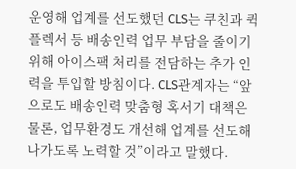운영해 업계를 선도했던 CLS는 쿠친과 퀵플렉서 등 배송인력 업무 부담을 줄이기 위해 아이스팩 처리를 전담하는 추가 인력을 투입할 방침이다. CLS관계자는 “앞으로도 배송인력 맞춤형 혹서기 대책은 물론, 업무환경도 개선해 업계를 선도해 나가도록 노력할 것”이라고 말했다.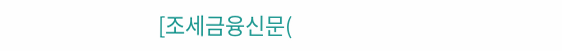[조세금융신문(